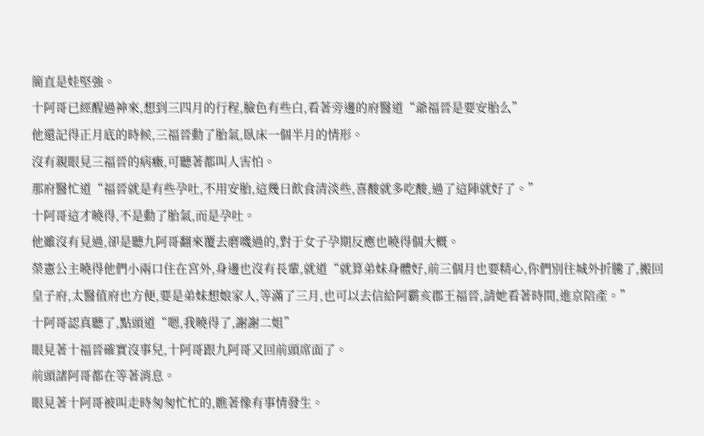簡直是娃堅強。
十阿哥已經醒過神來,想到三四月的行程,臉色有些白,看著旁邊的府醫道“爺福晉是要安胎么”
他還記得正月底的時候,三福晉動了胎氣,臥床一個半月的情形。
沒有親眼見三福晉的病癥,可聽著都叫人害怕。
那府醫忙道“福晉就是有些孕吐,不用安胎,這幾日飲食清淡些,喜酸就多吃酸,過了這陣就好了。”
十阿哥這才曉得,不是動了胎氣,而是孕吐。
他雖沒有見過,卻是聽九阿哥翻來覆去磨嘰過的,對于女子孕期反應也曉得個大概。
榮憲公主曉得他們小兩口住在宮外,身邊也沒有長輩,就道“就算弟妹身體好,前三個月也要精心,你們別往城外折騰了,搬回皇子府,太醫值府也方便,要是弟妹想娘家人,等滿了三月,也可以去信給阿霸亥郡王福晉,請她看著時間,進京陪產。”
十阿哥認真聽了,點頭道“嗯,我曉得了,謝謝二姐”
眼見著十福晉確實沒事兒,十阿哥跟九阿哥又回前頭席面了。
前頭諸阿哥都在等著消息。
眼見著十阿哥被叫走時匆匆忙忙的,瞧著像有事情發生。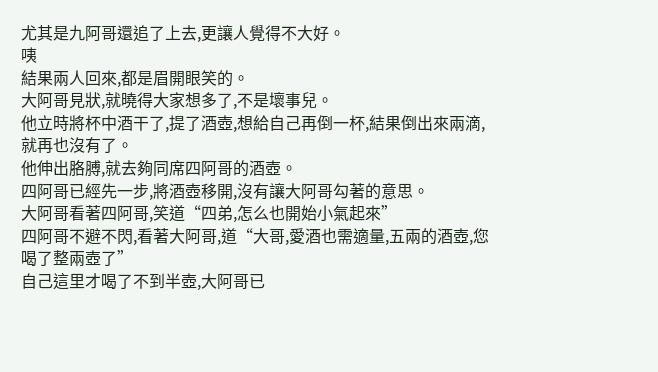尤其是九阿哥還追了上去,更讓人覺得不大好。
咦
結果兩人回來,都是眉開眼笑的。
大阿哥見狀,就曉得大家想多了,不是壞事兒。
他立時將杯中酒干了,提了酒壺,想給自己再倒一杯,結果倒出來兩滴,就再也沒有了。
他伸出胳膊,就去夠同席四阿哥的酒壺。
四阿哥已經先一步,將酒壺移開,沒有讓大阿哥勾著的意思。
大阿哥看著四阿哥,笑道“四弟,怎么也開始小氣起來”
四阿哥不避不閃,看著大阿哥,道“大哥,愛酒也需適量,五兩的酒壺,您喝了整兩壺了”
自己這里才喝了不到半壺,大阿哥已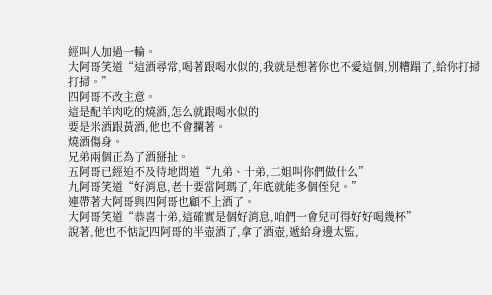經叫人加過一輪。
大阿哥笑道“這酒尋常,喝著跟喝水似的,我就是想著你也不愛這個,別糟蹋了,給你打掃打掃。”
四阿哥不改主意。
這是配羊肉吃的燒酒,怎么就跟喝水似的
要是米酒跟黃酒,他也不會攔著。
燒酒傷身。
兄弟兩個正為了酒掰扯。
五阿哥已經迫不及待地問道“九弟、十弟,二姐叫你們做什么”
九阿哥笑道“好消息,老十要當阿瑪了,年底就能多個侄兒。”
連帶著大阿哥與四阿哥也顧不上酒了。
大阿哥笑道“恭喜十弟,這確實是個好消息,咱們一會兒可得好好喝幾杯”
說著,他也不惦記四阿哥的半壺酒了,拿了酒壺,遞給身邊太監,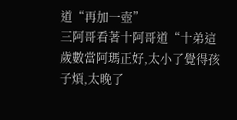道“再加一壺”
三阿哥看著十阿哥道“十弟這歲數當阿瑪正好,太小了覺得孩子煩,太晚了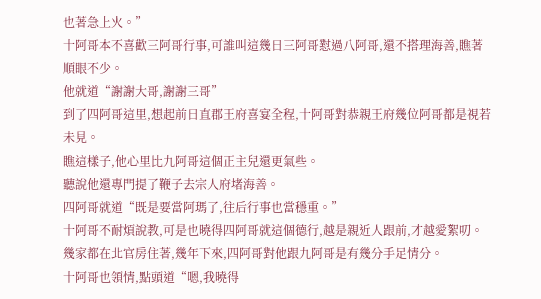也著急上火。”
十阿哥本不喜歡三阿哥行事,可誰叫這幾日三阿哥懟過八阿哥,還不搭理海善,瞧著順眼不少。
他就道“謝謝大哥,謝謝三哥”
到了四阿哥這里,想起前日直郡王府喜宴全程,十阿哥對恭親王府幾位阿哥都是視若未見。
瞧這樣子,他心里比九阿哥這個正主兒還更氣些。
聽說他還專門提了鞭子去宗人府堵海善。
四阿哥就道“既是要當阿瑪了,往后行事也當穩重。”
十阿哥不耐煩說教,可是也曉得四阿哥就這個德行,越是親近人跟前,才越愛絮叨。
幾家都在北官房住著,幾年下來,四阿哥對他跟九阿哥是有幾分手足情分。
十阿哥也領情,點頭道“嗯,我曉得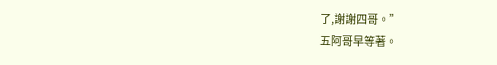了,謝謝四哥。”
五阿哥早等著。